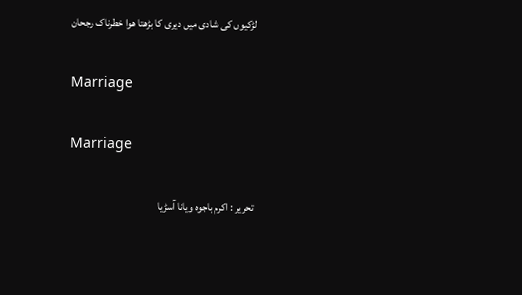لڑکیوں کی شادی میں دیری کا بڑھتا ھوا خطرناک رجحان

Marriage

Marriage

تحریر : اکرم باجوہ ویانا آسڑیا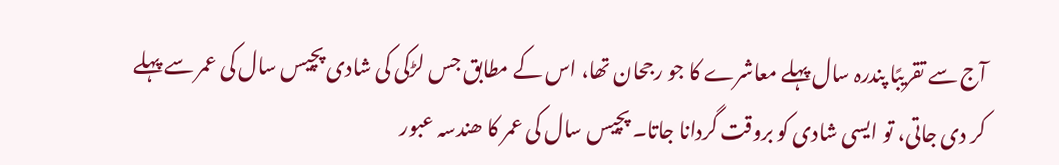آج سے تقریبًا پندرہ سال پہلے معاشرے کا جو رجحان تھا، اس کے مطابق جس لڑکی کی شادی پچیس سال کی عمر سے پہلے کر دی جاتی، تو ایسی شادی کو بروقت گردانا جاتا۔ پچیس سال کی عمر کا ھندسہ عبور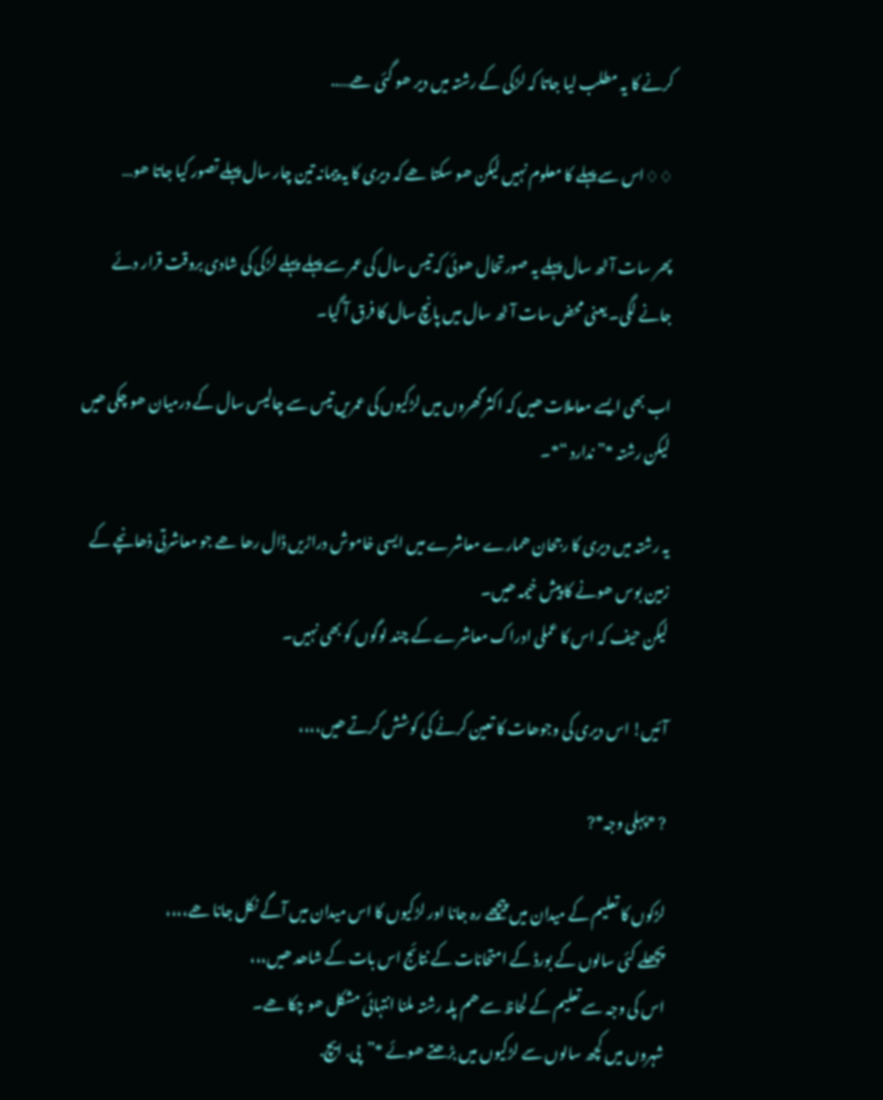کرنے کا یہ مطلب لیا جاتا کہ لڑکی کے رشتہ میں دیر ھو گئی ھے…..

♢♢اس سے پہلے کا معلوم نہیں لیکن ھو سکتا ھے کہ دیری کا یہ پیمانہ تین چار سال پہلے تصور کیا جاتا ھو…

پھر سات آٹھ سال پہلے یہ صورتحال ھوئی کہ تیس سال کی عمر سے پہلے پہلے لڑکی کی شادی بروقت قرار دئے جانے لگی۔ یعنی محض سات آٹھ سال میں پانچ سال کا فرق آ گیا۔

اب بھی ایسے معاملات ھیں کہ اکثر گھروں میں لڑکیوں کی عمریں تیس سے چالیس سال کے درمیان ھو چکی ھیں لیکن رشتہ *” ندارد “*۔

یہ رشتہ میں دیری کا رجحان ھمارے معاشرے میں ایسی خاموش دراڑیں ڈال رھا ھے جو معاشرتی ڈھانچے کے زمین بوس ھونے کا پیش خیمہ ھیں۔
لیکن حیف کہ اس کا عملی ادراک معاشرے کے چند لوگوں کو بھی نہیں۔

آئیں! اس دیری کی وجوھات کا تعین کرنے کی کوشش کرتے ھیں،،،،

? *پہلی وجہ*?

لڑکوں کا تعلیم کے میدان میں پیچھے رہ جانا اور لڑکیوں کا اس میدان میں آگے نکل جانا ھے،،،،
پچھلے کئی سالوں کے بورڈ کے امتحانات کے نتائج اس بات کے شاھد ھیں،،،
اس کی وجہ سے تعلیم کے لحاظ سے ھم پلہ رشتہ ملنا انتہائی مشکل ھو چکا ھے۔
شہروں میں کچھ سالوں سے لڑکیوں میں بڑھتے ھوئے *”پی. ایچ.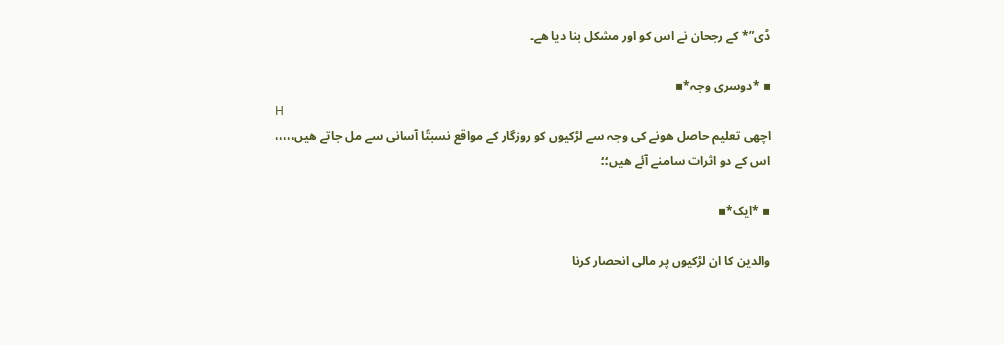ڈی”* کے رجحان نے اس کو اور مشکل بنا دیا ھے۔

▪ *دوسری وجہ*▪
H
اچھی تعلیم حاصل ھونے کی وجہ سے لڑکیوں کو روزگار کے مواقع نسبتًا آسانی سے مل جاتے ھیں،،،،،
اس کے دو اثرات سامنے آئے ھیں؛؛

▪ *ایک*▪

والدین کا ان لڑکیوں پر مالی انحصار کرنا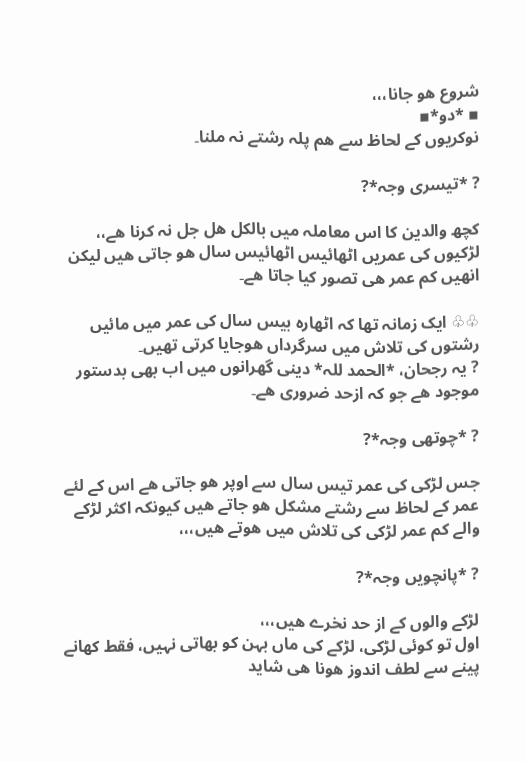شروع ھو جانا،،،
▪ *دو*▪
نوکریوں کے لحاظ سے ھم پلہ رشتے نہ ملنا۔

? *تیسری وجہ*?

کچھ والدین کا اس معاملہ میں بالکل ھل جل نہ کرنا ھے،،
لڑکیوں کی عمریں اٹھائیس اٹھائیس سال ھو جاتی ھیں لیکن انھیں کم عمر ھی تصور کیا جاتا ھے۔

♧♧ ایک زمانہ تھا کہ اٹھارہ بیس سال کی عمر میں مائیں رشتوں کی تلاش میں سرگرداں ھوجایا کرتی تھیں۔
? یہ رجحان، *الحمد للہ* دینی گھرانوں میں اب بھی بدستور موجود ھے جو کہ ازحد ضروری ھے۔

? *چوتھی وجہ*?

جس لڑکی کی عمر تیس سال سے اوپر ھو جاتی ھے اس کے لئے عمر کے لحاظ سے رشتے مشکل ھو جاتے ھیں کیونکہ اکثر لڑکے والے کم عمر لڑکی کی تلاش میں ھوتے ھیں،،،

? *پانچویں وجہ*?

لڑکے والوں کے از حد نخرے ھیں،،،
اول تو کوئی لڑکی، لڑکے کی ماں بہن کو بھاتی نہیں، فقط کھانے پینے سے لطف اندوز ھونا ھی شاید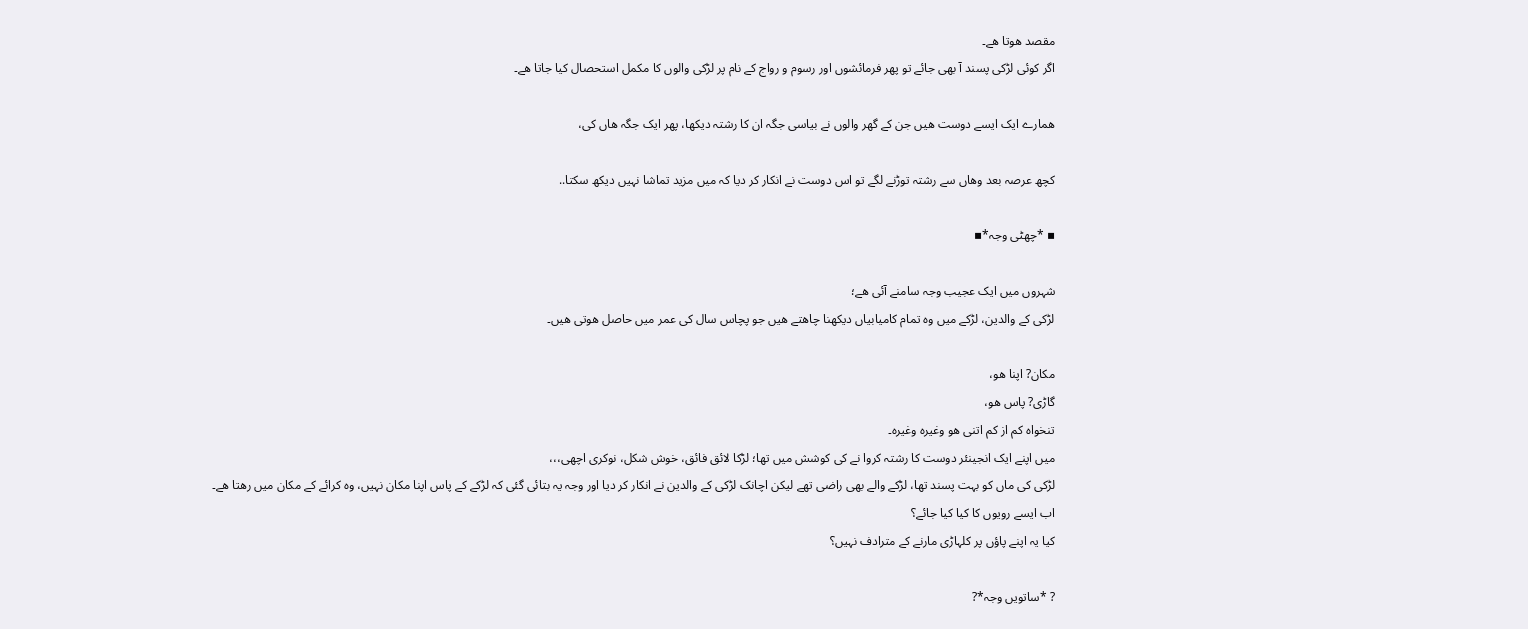مقصد ھوتا ھے۔
اگر کوئی لڑکی پسند آ بھی جائے تو پھر فرمائشوں اور رسوم و رواج کے نام پر لڑکی والوں کا مکمل استحصال کیا جاتا ھے۔

ھمارے ایک ایسے دوست ھیں جن کے گھر والوں نے بیاسی جگہ ان کا رشتہ دیکھا، پھر ایک جگہ ھاں کی،

کچھ عرصہ بعد وھاں سے رشتہ توڑنے لگے تو اس دوست نے انکار کر دیا کہ میں مزید تماشا نہیں دیکھ سکتا..

▪ *چھٹی وجہ*▪

شہروں میں ایک عجیب وجہ سامنے آئی ھے؛
لڑکی کے والدین، لڑکے میں وہ تمام کامیابیاں دیکھنا چاھتے ھیں جو پچاس سال کی عمر میں حاصل ھوتی ھیں۔

مکان? اپنا ھو،
گاڑی? پاس ھو،
تنخواہ کم از کم اتنی ھو وغیرہ وغیرہ۔
میں اپنے ایک انجینئر دوست کا رشتہ کروا نے کی کوشش میں تھا؛ لڑکا لائق فائق، خوش شکل، نوکری اچھی،،،
لڑکی کی ماں کو بہت پسند تھا، لڑکے والے بھی راضی تھے لیکن اچانک لڑکی کے والدین نے انکار کر دیا اور وجہ یہ بتائی گئی کہ لڑکے کے پاس اپنا مکان نہیں، وہ کرائے کے مکان میں رھتا ھے۔
اب ایسے رویوں کا کیا کیا جائے؟
کیا یہ اپنے پاؤں پر کلہاڑی مارنے کے مترادف نہیں؟

? *ساتویں وجہ*?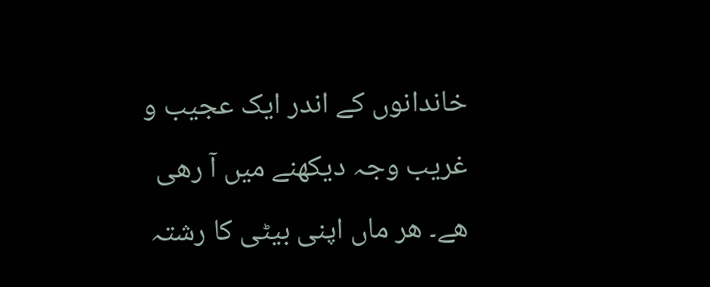خاندانوں کے اندر ایک عجیب و غریب وجہ دیکھنے میں آ رھی ھے۔ ھر ماں اپنی بیٹی کا رشتہ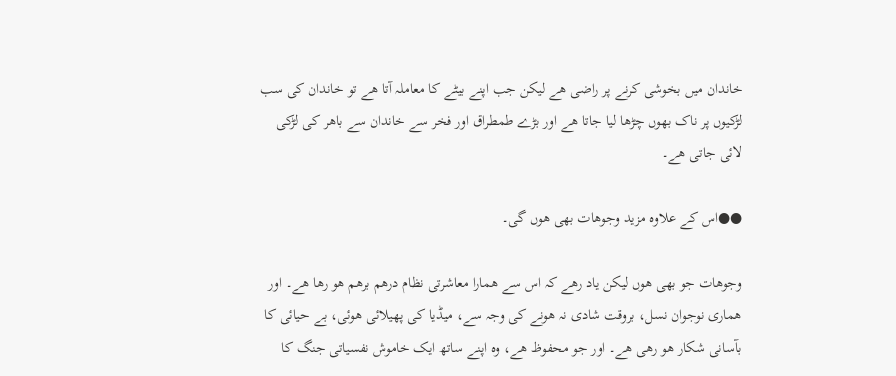خاندان میں بخوشی کرنے پر راضی ھے لیکن جب اپنے بیٹے کا معاملہ آتا ھے تو خاندان کی سب لڑکیوں پر ناک بھوں چڑھا لیا جاتا ھے اور بڑے طمطراق اور فخر سے خاندان سے باھر کی لڑکی لائی جاتی ھے۔

●●اس کے علاوہ مزید وجوھات بھی ھوں گی۔

وجوھات جو بھی ھوں لیکن یاد رھے کہ اس سے ھمارا معاشرتی نظام درھم برھم ھو رھا ھے۔ اور ھماری نوجوان نسل، بروقت شادی نہ ھونے کی وجہ سے، میڈیا کی پھیلائی ھوئی، بے حیائی کا بآسانی شکار ھو رھی ھے۔ اور جو محفوظ ھے، وہ اپنے ساتھ ایک خاموش نفسیاتی جنگ کا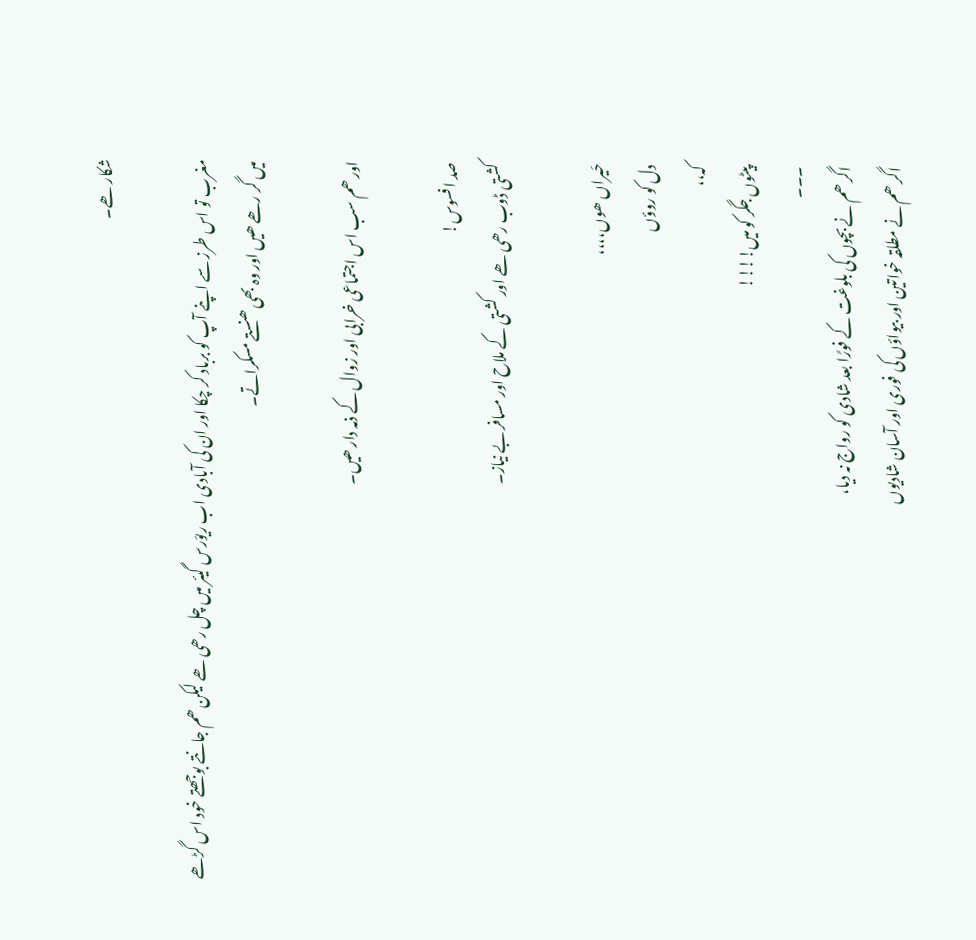شکار ھے۔

مغرب تو اس طرز سے اپنے آپ کو برباد کر چکا اور ان کی آبادی اب ریوَرس گیئر میں چل رھی ھے لیکن ھم جانتے بوجھتے خود اس گڑھے میں گر رھے ھیں اور وہ بھی ھنستے مسکراتے۔

اور ھم سب اس اجتماعی خرابی اور زوال کے ذمہ دار ھیں۔

صد افسوس!
کشتی ڈوب رھی ھے اور کشتی کے ملاح اور مسافر بے نیاز۔

حَیراں ھوں،،،،
دل کو روؤں
کہ،،
پیٹوں جگر کو میں!!!!
۔۔۔
اگر ھم نے بچوں کی بلوغت کے فورًا بعد شادی کو رواج نہ دیا،
اگر ھم نے مطلقہ خواتین اور بیواؤں کی فوری اور آسان شادیوں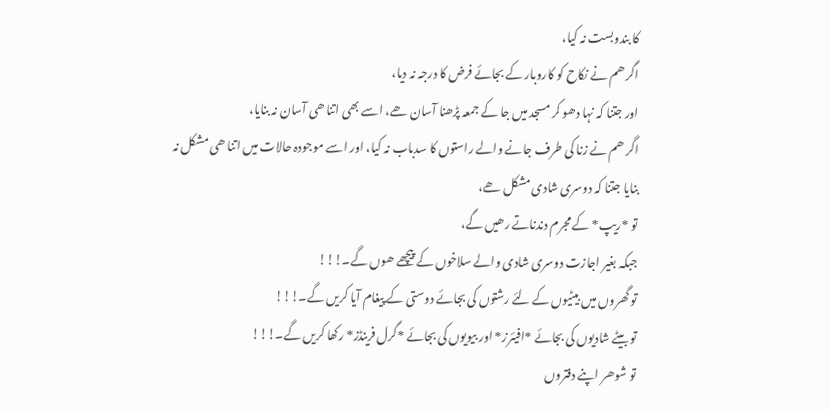کا بندوبست نہ کیا،
اگر ھم نے نکاح کو کاروبار کے بجائے فرض کا درجہ نہ دیا،
اور جتنا کہ نہا دھو کر مسجد میں جا کے جمعہ پڑھنا آسان ھے، اسے بھی اتنا ھی آسان نہ بنایا،
اگر ھم نے زنا کی طرف جانے والے راستوں کا سدباب نہ کیا، اور اسے موجودہ حالات میں اتنا ھی مشکل نہ بنایا جتنا کہ دوسری شادی مشکل ھے،
تو *ریپ* کے مجرم دندناتے رھیں گے،
جبکہ بغیر اجازت دوسری شادی والے سلاخوں کے پیچھے ھوں گے۔!!!
تو گھروں میں بیٹیوں کے لئے رشتوں کی بجائے دوستی کے پیغام آیا کریں گے۔!!!
تو بیٹے شادیوں کی بجائے *افیئرز* اور بیویوں کی بجائے *گرل فرینڈز* رکھا کریں گے۔!!!
تو شوھر اپنے دفتروں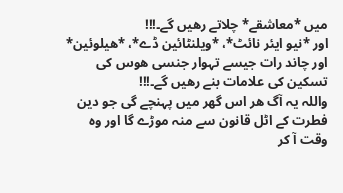میں *معاشقے* چلاتے رھیں گے۔!!!
اور *نیو ایئر نائٹ*، *ویلنٹائین ڈے*، *ھیلوئین* اور چاند رات جیسے تہوار جنسی ھوس کی تسکین کی علامات بنے رھیں گے۔!!!
واللہ یہ آگ ھر اس گھر میں پہنچے گی جو دین فطرت کے اٹل قانون سے منہ موڑے گا اور وہ وقت آ کر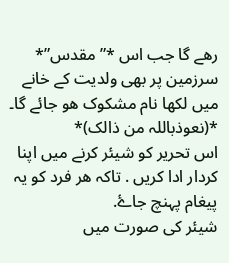رھے گا جب اس *”مقدس”* سرزمین پر بھی ولدیت کے خانے میں لکھا نام مشکوک ھو جائے گا۔
*(نعوذباللہ من ذالک)*
اس تحریر کو شیئر کرنے میں اپنا کردار ادا کریں . تاکہ ھر فرد کو یہ پیغام پہنچ جاۓ.
شیئر کی صورت میں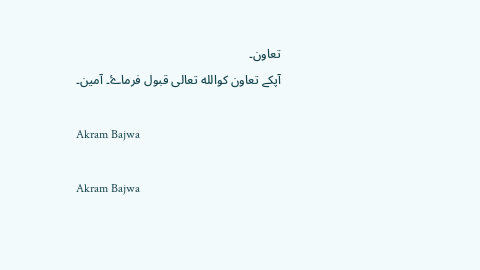تعاون۔
آپکے تعاون کوالله تعالی قبول فرماۓ۔ آمین۔

Akram Bajwa

Akram Bajwa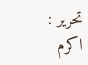تحریر : اکرم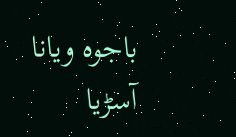باجوہ ویانا آسڑیا